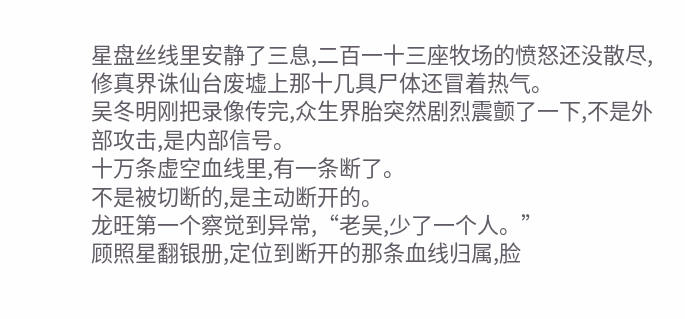星盘丝线里安静了三息,二百一十三座牧场的愤怒还没散尽,修真界诛仙台废墟上那十几具尸体还冒着热气。
吴冬明刚把录像传完,众生界胎突然剧烈震颤了一下,不是外部攻击,是内部信号。
十万条虚空血线里,有一条断了。
不是被切断的,是主动断开的。
龙旺第一个察觉到异常,“老吴,少了一个人。”
顾照星翻银册,定位到断开的那条血线归属,脸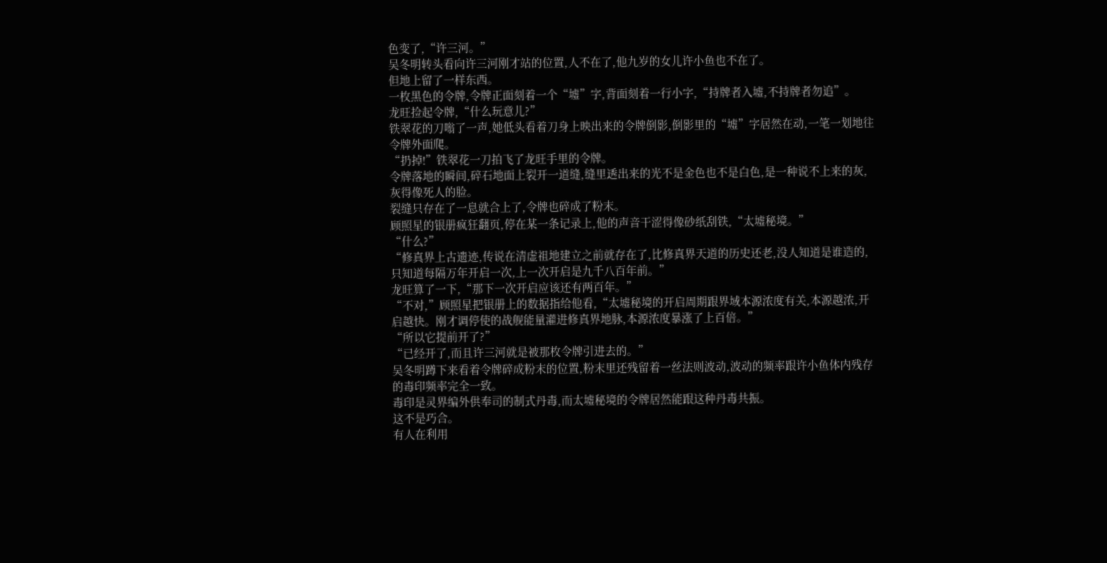色变了,“许三河。”
吴冬明转头看向许三河刚才站的位置,人不在了,他九岁的女儿许小鱼也不在了。
但地上留了一样东西。
一枚黑色的令牌,令牌正面刻着一个“墟”字,背面刻着一行小字,“持牌者入墟,不持牌者勿追”。
龙旺捡起令牌,“什么玩意儿?”
铁翠花的刀嗡了一声,她低头看着刀身上映出来的令牌倒影,倒影里的“墟”字居然在动,一笔一划地往令牌外面爬。
“扔掉!”铁翠花一刀拍飞了龙旺手里的令牌。
令牌落地的瞬间,碎石地面上裂开一道缝,缝里透出来的光不是金色也不是白色,是一种说不上来的灰,灰得像死人的脸。
裂缝只存在了一息就合上了,令牌也碎成了粉末。
顾照星的银册疯狂翻页,停在某一条记录上,他的声音干涩得像砂纸刮铁,“太墟秘境。”
“什么?”
“修真界上古遗迹,传说在清虚祖地建立之前就存在了,比修真界天道的历史还老,没人知道是谁造的,只知道每隔万年开启一次,上一次开启是九千八百年前。”
龙旺算了一下,“那下一次开启应该还有两百年。”
“不对,”顾照星把银册上的数据指给他看,“太墟秘境的开启周期跟界域本源浓度有关,本源越浓,开启越快。刚才调停使的战舰能量灌进修真界地脉,本源浓度暴涨了上百倍。”
“所以它提前开了?”
“已经开了,而且许三河就是被那枚令牌引进去的。”
吴冬明蹲下来看着令牌碎成粉末的位置,粉末里还残留着一丝法则波动,波动的频率跟许小鱼体内残存的毒印频率完全一致。
毒印是灵界编外供奉司的制式丹毒,而太墟秘境的令牌居然能跟这种丹毒共振。
这不是巧合。
有人在利用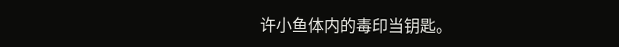许小鱼体内的毒印当钥匙。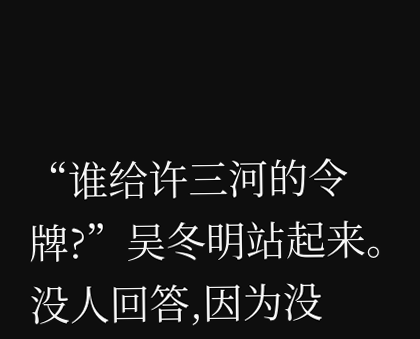“谁给许三河的令牌?”吴冬明站起来。
没人回答,因为没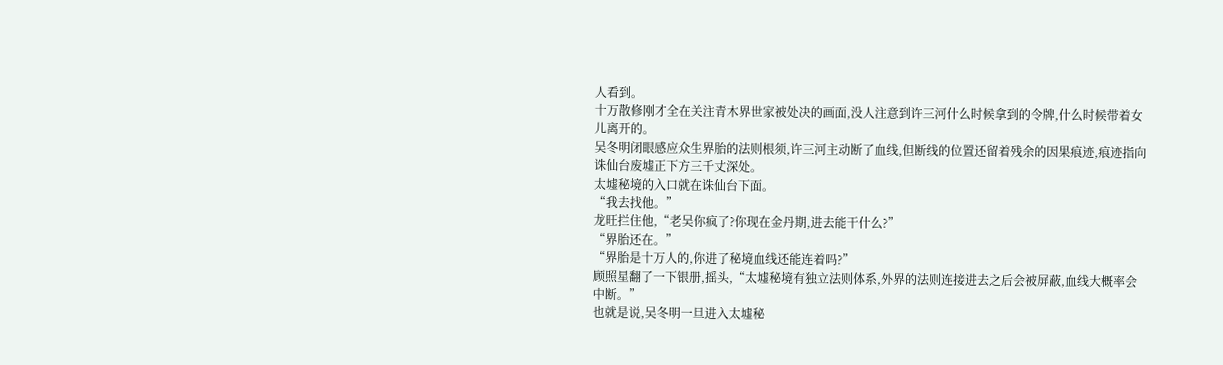人看到。
十万散修刚才全在关注青木界世家被处决的画面,没人注意到许三河什么时候拿到的令牌,什么时候带着女儿离开的。
吴冬明闭眼感应众生界胎的法则根须,许三河主动断了血线,但断线的位置还留着残余的因果痕迹,痕迹指向诛仙台废墟正下方三千丈深处。
太墟秘境的入口就在诛仙台下面。
“我去找他。”
龙旺拦住他,“老吴你疯了?你现在金丹期,进去能干什么?”
“界胎还在。”
“界胎是十万人的,你进了秘境血线还能连着吗?”
顾照星翻了一下银册,摇头,“太墟秘境有独立法则体系,外界的法则连接进去之后会被屏蔽,血线大概率会中断。”
也就是说,吴冬明一旦进入太墟秘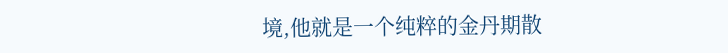境,他就是一个纯粹的金丹期散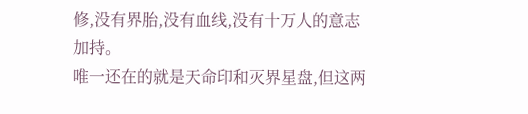修,没有界胎,没有血线,没有十万人的意志加持。
唯一还在的就是天命印和灭界星盘,但这两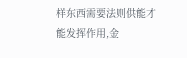样东西需要法则供能才能发挥作用,金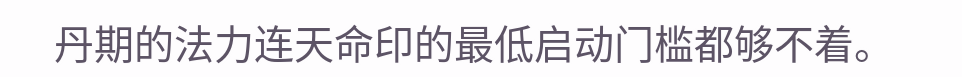丹期的法力连天命印的最低启动门槛都够不着。